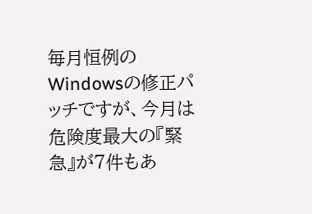毎月恒例のWindowsの修正パッチですが、今月は危険度最大の『緊急』が7件もあ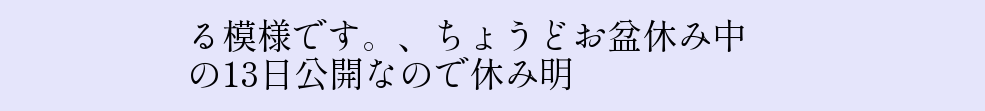る模様です。、ちょうどお盆休み中の13日公開なので休み明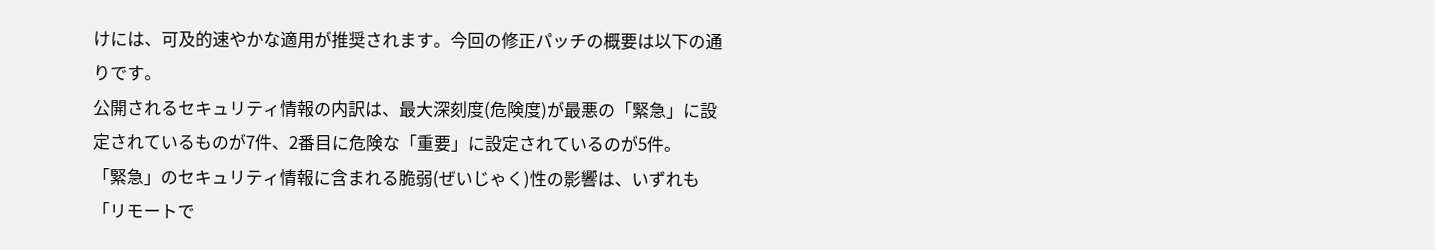けには、可及的速やかな適用が推奨されます。今回の修正パッチの概要は以下の通りです。
公開されるセキュリティ情報の内訳は、最大深刻度(危険度)が最悪の「緊急」に設定されているものが7件、2番目に危険な「重要」に設定されているのが5件。
「緊急」のセキュリティ情報に含まれる脆弱(ぜいじゃく)性の影響は、いずれも「リモートで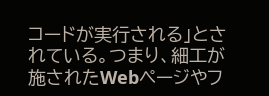コードが実行される」とされている。つまり、細工が施されたWebページやフ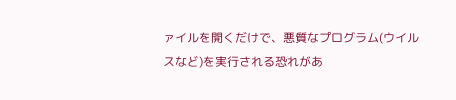ァイルを開くだけで、悪質なプログラム(ウイルスなど)を実行される恐れがあ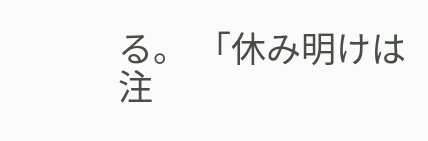る。 「休み明けは注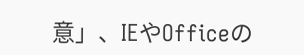意」、IEやOfficeの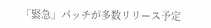「緊急」パッチが多数リリース予定